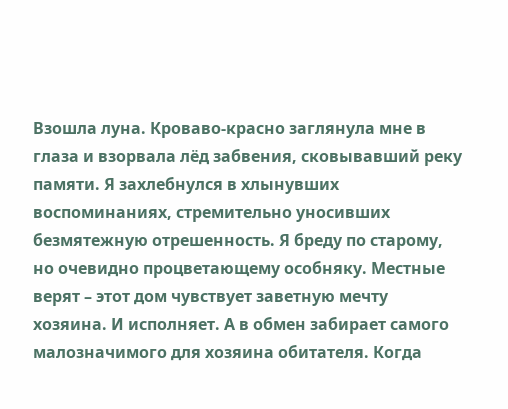Взошла луна. Кроваво-красно заглянула мне в глаза и взорвала лёд забвения, сковывавший реку памяти. Я захлебнулся в хлынувших воспоминаниях, стремительно уносивших безмятежную отрешенность. Я бреду по старому, но очевидно процветающему особняку. Местные верят – этот дом чувствует заветную мечту хозяина. И исполняет. А в обмен забирает самого малозначимого для хозяина обитателя. Когда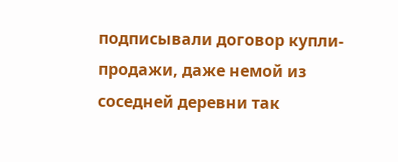подписывали договор купли-продажи, даже немой из соседней деревни так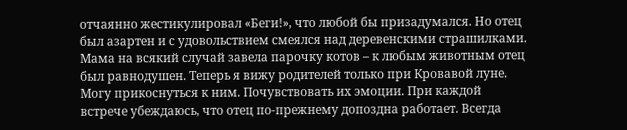отчаянно жестикулировал «Беги!», что любой бы призадумался. Но отец был азартен и с удовольствием смеялся над деревенскими страшилками. Мама на всякий случай завела парочку котов – к любым животным отец был равнодушен. Теперь я вижу родителей только при Кровавой луне. Могу прикоснуться к ним. Почувствовать их эмоции. При каждой встрече убеждаюсь, что отец по-прежнему допоздна работает. Всегда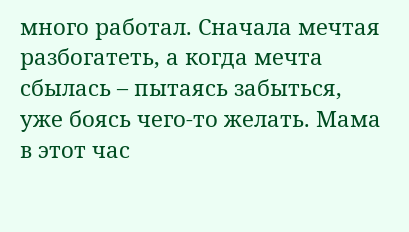много работал. Сначала мечтая разбогатеть, а когда мечта сбылась – пытаясь забыться, уже боясь чего-то желать. Мама в этот час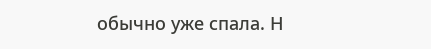обычно уже спала. Н